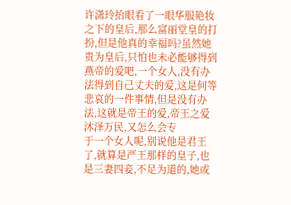许潇玲抬眼看了一眼华服艳妆之下的皇后,那么富丽堂皇的打扮,但是他真的幸福吗?虽然她贵为皇后,只怕也未必能够得到燕帝的爱吧,一个女人,没有办法得到自己丈夫的爱,这是何等悲哀的一件事情,但是没有办法,这就是帝王的爱,帝王之爱沐泽万民,又怎么会专
于一个女人呢,别说他是君王了,就算是严王那样的皇子,也是三妻四妾,不足为道的,她或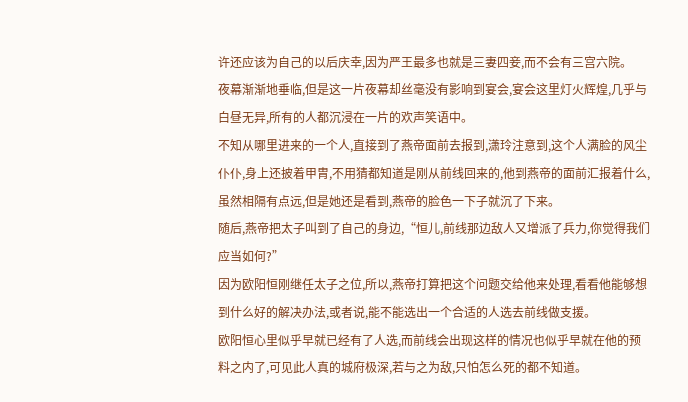许还应该为自己的以后庆幸,因为严王最多也就是三妻四妾,而不会有三宫六院。
夜幕渐渐地垂临,但是这一片夜幕却丝毫没有影响到宴会,宴会这里灯火辉煌,几乎与白昼无异,所有的人都沉浸在一片的欢声笑语中。
不知从哪里进来的一个人,直接到了燕帝面前去报到,潇玲注意到,这个人满脸的风尘仆仆,身上还披着甲胄,不用猜都知道是刚从前线回来的,他到燕帝的面前汇报着什么,虽然相隔有点远,但是她还是看到,燕帝的脸色一下子就沉了下来。
随后,燕帝把太子叫到了自己的身边,“恒儿,前线那边敌人又增派了兵力,你觉得我们应当如何?”
因为欧阳恒刚继任太子之位,所以,燕帝打算把这个问题交给他来处理,看看他能够想到什么好的解决办法,或者说,能不能选出一个合适的人选去前线做支援。
欧阳恒心里似乎早就已经有了人选,而前线会出现这样的情况也似乎早就在他的预料之内了,可见此人真的城府极深,若与之为敌,只怕怎么死的都不知道。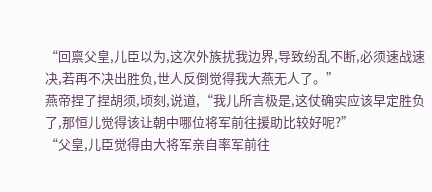“回禀父皇,儿臣以为,这次外族扰我边界,导致纷乱不断,必须速战速决,若再不决出胜负,世人反倒觉得我大燕无人了。”
燕帝捏了捏胡须,顷刻,说道,“我儿所言极是,这仗确实应该早定胜负了,那恒儿觉得该让朝中哪位将军前往援助比较好呢?”
“父皇,儿臣觉得由大将军亲自率军前往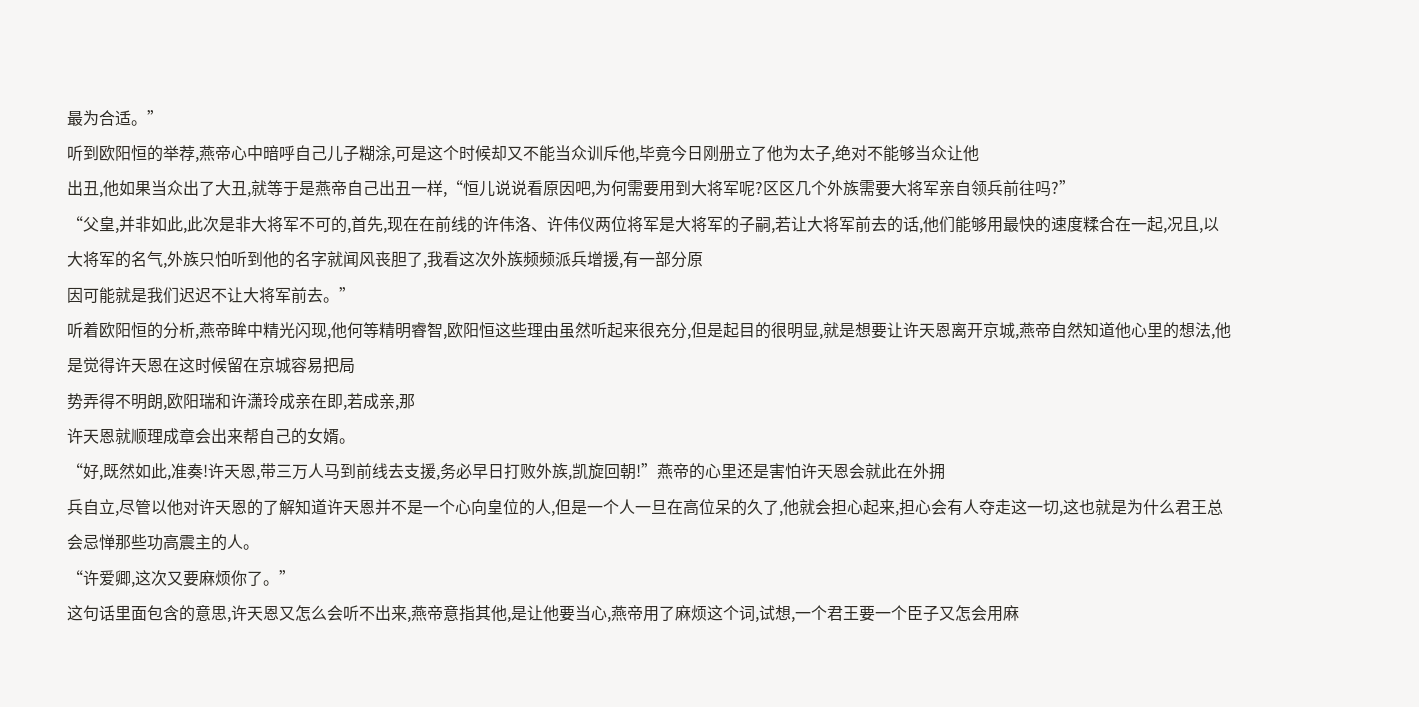最为合适。”
听到欧阳恒的举荐,燕帝心中暗呼自己儿子糊涂,可是这个时候却又不能当众训斥他,毕竟今日刚册立了他为太子,绝对不能够当众让他
出丑,他如果当众出了大丑,就等于是燕帝自己出丑一样,“恒儿说说看原因吧,为何需要用到大将军呢?区区几个外族需要大将军亲自领兵前往吗?”
“父皇,并非如此,此次是非大将军不可的,首先,现在在前线的许伟洛、许伟仪两位将军是大将军的子嗣,若让大将军前去的话,他们能够用最快的速度糅合在一起,况且,以大将军的名气,外族只怕听到他的名字就闻风丧胆了,我看这次外族频频派兵增援,有一部分原
因可能就是我们迟迟不让大将军前去。”
听着欧阳恒的分析,燕帝眸中精光闪现,他何等精明睿智,欧阳恒这些理由虽然听起来很充分,但是起目的很明显,就是想要让许天恩离开京城,燕帝自然知道他心里的想法,他是觉得许天恩在这时候留在京城容易把局
势弄得不明朗,欧阳瑞和许潇玲成亲在即,若成亲,那
许天恩就顺理成章会出来帮自己的女婿。
“好,既然如此,准奏!许天恩,带三万人马到前线去支援,务必早日打败外族,凯旋回朝!”燕帝的心里还是害怕许天恩会就此在外拥
兵自立,尽管以他对许天恩的了解知道许天恩并不是一个心向皇位的人,但是一个人一旦在高位呆的久了,他就会担心起来,担心会有人夺走这一切,这也就是为什么君王总会忌惮那些功高震主的人。
“许爱卿,这次又要麻烦你了。”
这句话里面包含的意思,许天恩又怎么会听不出来,燕帝意指其他,是让他要当心,燕帝用了麻烦这个词,试想,一个君王要一个臣子又怎会用麻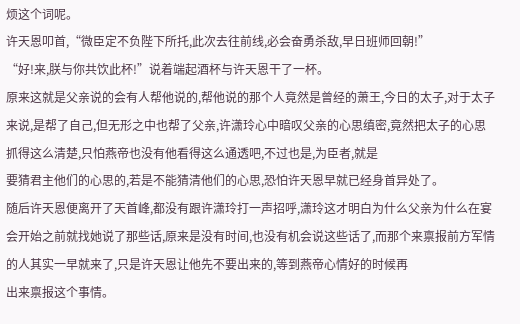烦这个词呢。
许天恩叩首,“微臣定不负陛下所托,此次去往前线,必会奋勇杀敌,早日班师回朝!”
“好!来,朕与你共饮此杯!”说着端起酒杯与许天恩干了一杯。
原来这就是父亲说的会有人帮他说的,帮他说的那个人竟然是曾经的萧王,今日的太子,对于太子来说,是帮了自己,但无形之中也帮了父亲,许潇玲心中暗叹父亲的心思缜密,竟然把太子的心思抓得这么清楚,只怕燕帝也没有他看得这么通透吧,不过也是,为臣者,就是
要猜君主他们的心思的,若是不能猜清他们的心思,恐怕许天恩早就已经身首异处了。
随后许天恩便离开了天首峰,都没有跟许潇玲打一声招呼,潇玲这才明白为什么父亲为什么在宴会开始之前就找她说了那些话,原来是没有时间,也没有机会说这些话了,而那个来禀报前方军情的人其实一早就来了,只是许天恩让他先不要出来的,等到燕帝心情好的时候再
出来禀报这个事情。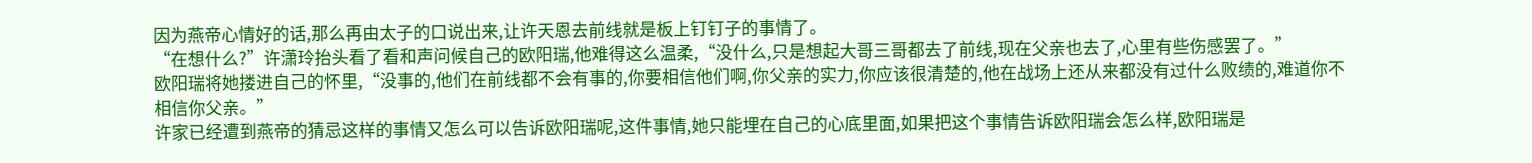因为燕帝心情好的话,那么再由太子的口说出来,让许天恩去前线就是板上钉钉子的事情了。
“在想什么?”许潇玲抬头看了看和声问候自己的欧阳瑞,他难得这么温柔,“没什么,只是想起大哥三哥都去了前线,现在父亲也去了,心里有些伤感罢了。”
欧阳瑞将她搂进自己的怀里,“没事的,他们在前线都不会有事的,你要相信他们啊,你父亲的实力,你应该很清楚的,他在战场上还从来都没有过什么败绩的,难道你不相信你父亲。”
许家已经遭到燕帝的猜忌这样的事情又怎么可以告诉欧阳瑞呢,这件事情,她只能埋在自己的心底里面,如果把这个事情告诉欧阳瑞会怎么样,欧阳瑞是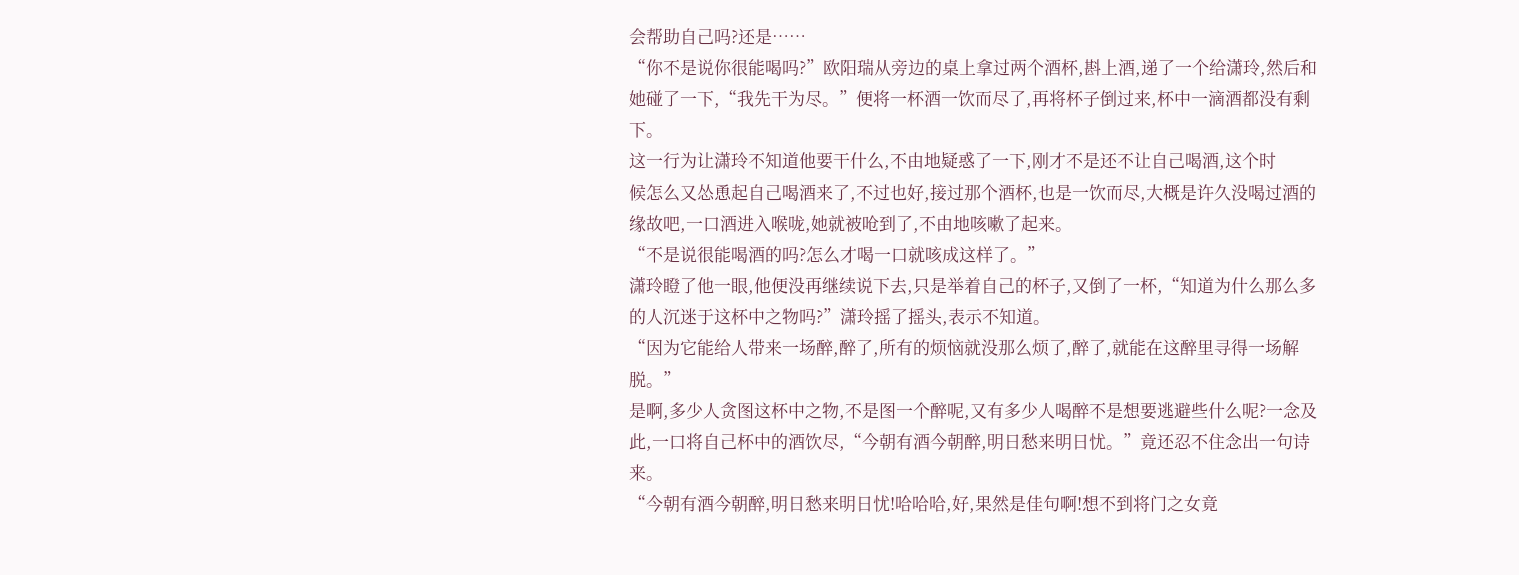会帮助自己吗?还是……
“你不是说你很能喝吗?”欧阳瑞从旁边的桌上拿过两个酒杯,斟上酒,递了一个给潇玲,然后和她碰了一下,“我先干为尽。”便将一杯酒一饮而尽了,再将杯子倒过来,杯中一滴酒都没有剩下。
这一行为让潇玲不知道他要干什么,不由地疑惑了一下,刚才不是还不让自己喝酒,这个时
候怎么又怂恿起自己喝酒来了,不过也好,接过那个酒杯,也是一饮而尽,大概是许久没喝过酒的缘故吧,一口酒进入喉咙,她就被呛到了,不由地咳嗽了起来。
“不是说很能喝酒的吗?怎么才喝一口就咳成这样了。”
潇玲瞪了他一眼,他便没再继续说下去,只是举着自己的杯子,又倒了一杯,“知道为什么那么多的人沉迷于这杯中之物吗?”潇玲摇了摇头,表示不知道。
“因为它能给人带来一场醉,醉了,所有的烦恼就没那么烦了,醉了,就能在这醉里寻得一场解脱。”
是啊,多少人贪图这杯中之物,不是图一个醉呢,又有多少人喝醉不是想要逃避些什么呢?一念及此,一口将自己杯中的酒饮尽,“今朝有酒今朝醉,明日愁来明日忧。”竟还忍不住念出一句诗来。
“今朝有酒今朝醉,明日愁来明日忧!哈哈哈,好,果然是佳句啊!想不到将门之女竟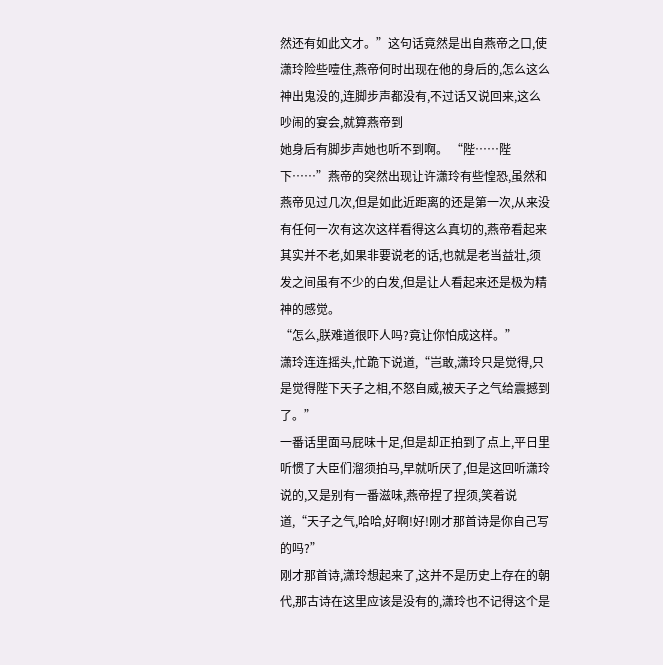然还有如此文才。”这句话竟然是出自燕帝之口,使潇玲险些噎住,燕帝何时出现在他的身后的,怎么这么神出鬼没的,连脚步声都没有,不过话又说回来,这么吵闹的宴会,就算燕帝到
她身后有脚步声她也听不到啊。 “陛……陛下……”燕帝的突然出现让许潇玲有些惶恐,虽然和燕帝见过几次,但是如此近距离的还是第一次,从来没有任何一次有这次这样看得这么真切的,燕帝看起来其实并不老,如果非要说老的话,也就是老当益壮,须发之间虽有不少的白发,但是让人看起来还是极为精神的感觉。
“怎么,朕难道很吓人吗?竟让你怕成这样。”
潇玲连连摇头,忙跪下说道,“岂敢,潇玲只是觉得,只是觉得陛下天子之相,不怒自威,被天子之气给震撼到了。”
一番话里面马屁味十足,但是却正拍到了点上,平日里听惯了大臣们溜须拍马,早就听厌了,但是这回听潇玲说的,又是别有一番滋味,燕帝捏了捏须,笑着说道,“天子之气,哈哈,好啊!好!刚才那首诗是你自己写的吗?”
刚才那首诗,潇玲想起来了,这并不是历史上存在的朝代,那古诗在这里应该是没有的,潇玲也不记得这个是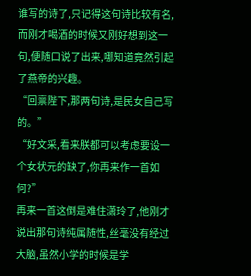谁写的诗了,只记得这句诗比较有名,而刚才喝酒的时候又刚好想到这一句,便随口说了出来,哪知道竟然引起了燕帝的兴趣。
“回禀陛下,那两句诗,是民女自己写的。”
“好文采,看来朕都可以考虑要设一个女状元的缺了,你再来作一首如何?”
再来一首这倒是难住潇玲了,他刚才说出那句诗纯属随性,丝毫没有经过大脑,虽然小学的时候是学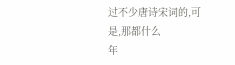过不少唐诗宋词的,可是,那都什么
年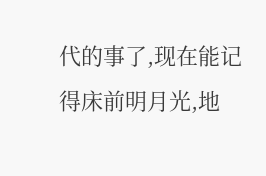代的事了,现在能记得床前明月光,地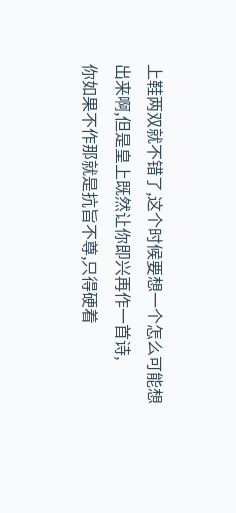上鞋两双就不错了,这个时候要想一个怎么可能想出来啊,但是皇上既然让你即兴再作一首诗,
你如果不作那就是抗旨不尊,只得硬着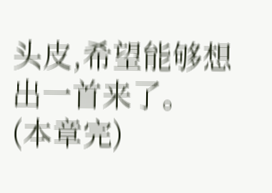头皮,希望能够想出一首来了。
(本章完)